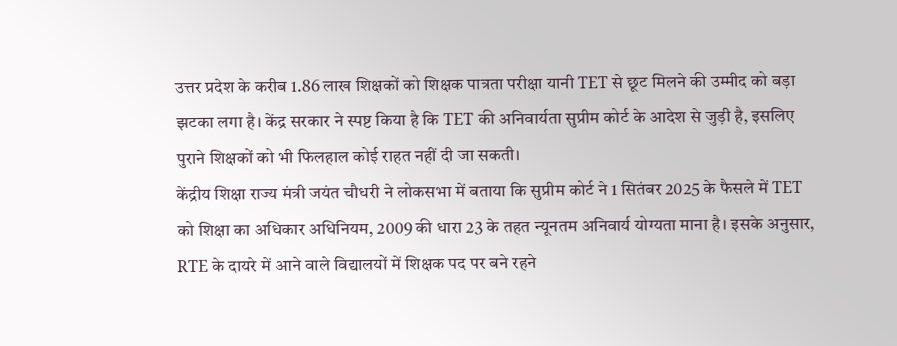उत्तर प्रदेश के करीब 1.86 लाख शिक्षकों को शिक्षक पात्रता परीक्षा यानी TET से छूट मिलने की उम्मीद को बड़ा झटका लगा है। केंद्र सरकार ने स्पष्ट किया है कि TET की अनिवार्यता सुप्रीम कोर्ट के आदेश से जुड़ी है, इसलिए पुराने शिक्षकों को भी फिलहाल कोई राहत नहीं दी जा सकती।
केंद्रीय शिक्षा राज्य मंत्री जयंत चौधरी ने लोकसभा में बताया कि सुप्रीम कोर्ट ने 1 सितंबर 2025 के फैसले में TET को शिक्षा का अधिकार अधिनियम, 2009 की धारा 23 के तहत न्यूनतम अनिवार्य योग्यता माना है। इसके अनुसार, RTE के दायरे में आने वाले विद्यालयों में शिक्षक पद पर बने रहने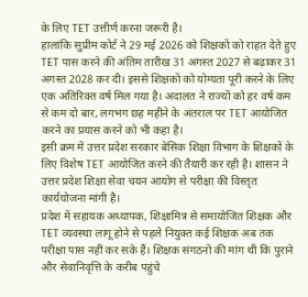के लिए TET उत्तीर्ण करना जरूरी है।
हालांकि सुप्रीम कोर्ट ने 29 मई 2026 को शिक्षकों को राहत देते हुए TET पास करने की अंतिम तारीख 31 अगस्त 2027 से बढ़ाकर 31 अगस्त 2028 कर दी। इससे शिक्षकों को योग्यता पूरी करने के लिए एक अतिरिक्त वर्ष मिल गया है। अदालत ने राज्यों को हर वर्ष कम से कम दो बार, लगभग छह महीने के अंतराल पर TET आयोजित करने का प्रयास करने को भी कहा है।
इसी क्रम में उत्तर प्रदेश सरकार बेसिक शिक्षा विभाग के शिक्षकों के लिए विशेष TET आयोजित करने की तैयारी कर रही है। शासन ने उत्तर प्रदेश शिक्षा सेवा चयन आयोग से परीक्षा की विस्तृत कार्ययोजना मांगी है।
प्रदेश में सहायक अध्यापक, शिक्षामित्र से समायोजित शिक्षक और TET व्यवस्था लागू होने से पहले नियुक्त कई शिक्षक अब तक परीक्षा पास नहीं कर सके हैं। शिक्षक संगठनों की मांग थी कि पुराने और सेवानिवृत्ति के करीब पहुंचे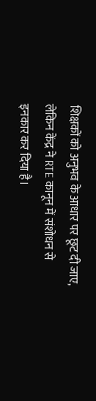शिक्षकों को अनुभव के आधार पर छूट दी जाए, लेकिन केंद्र ने RTE कानून में संशोधन से इनकार कर दिया है।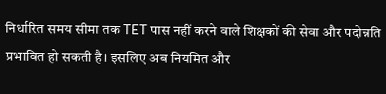निर्धारित समय सीमा तक TET पास नहीं करने वाले शिक्षकों की सेवा और पदोन्नति प्रभावित हो सकती है। इसलिए अब नियमित और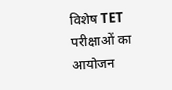विशेष TET परीक्षाओं का आयोजन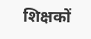शिक्षकों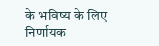के भविष्य के लिए निर्णायक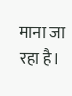माना जा रहा है।